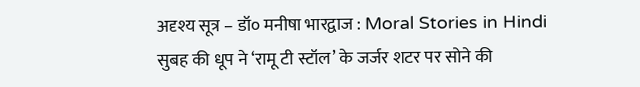अदृश्य सूत्र – डॉ० मनीषा भारद्वाज : Moral Stories in Hindi
सुबह की धूप ने ‘रामू टी स्टॉल’ के जर्जर शटर पर सोने की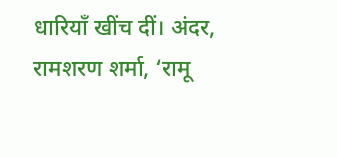धारियाँ खींच दीं। अंदर, रामशरण शर्मा, ‘रामू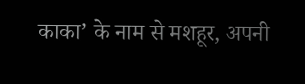काका’ के नाम से मशहूर, अपनी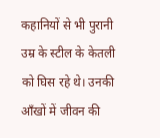कहानियों से भी पुरानी उम्र के स्टील के केतली को घिस रहे थे। उनकी आँखों में जीवन की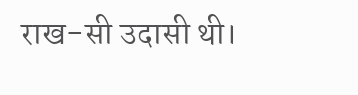राख-सी उदासी थी।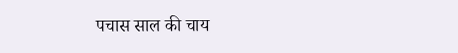पचास साल की चाय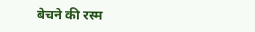बेचने की रस्म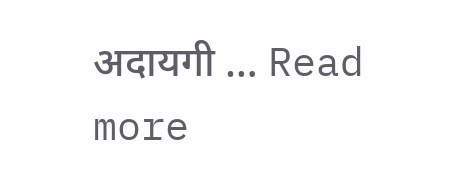अदायगी … Read more